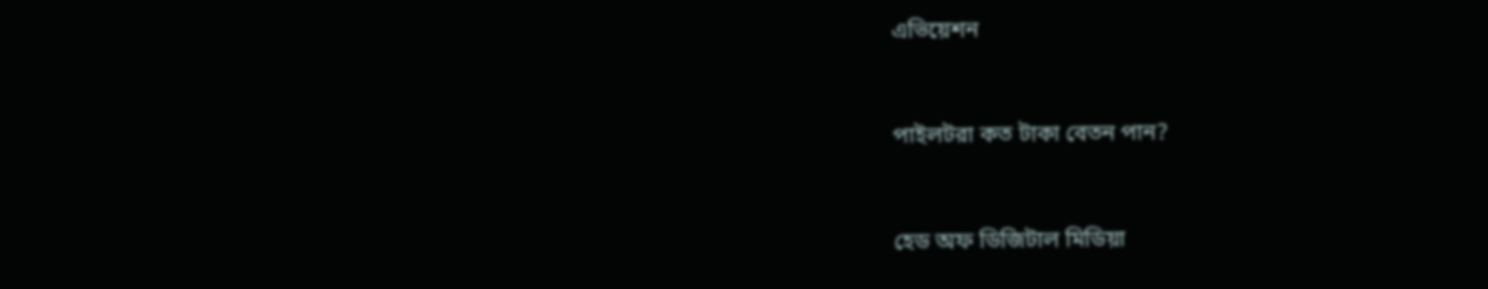এভিয়েশন


পাইলটরা কত টাকা বেতন পান?


হেড অফ ডিজিটাল মিডিয়া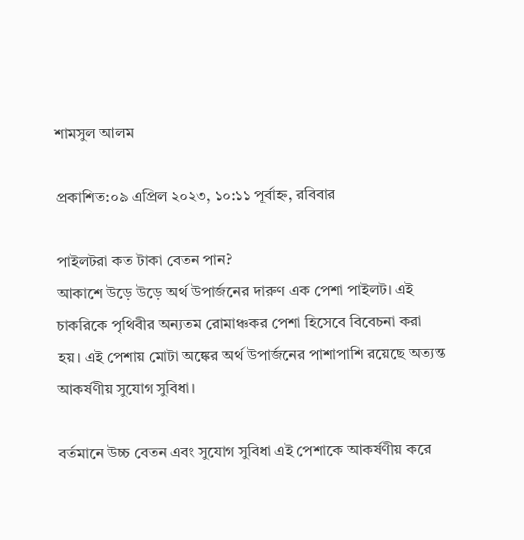শামসুল আলম

প্রকাশিত:০৯ এপ্রিল ২০২৩, ১০:১১ পূর্বাহ্ন, রবিবার

পাইলটরা কত টাকা বেতন পান?
আকাশে উড়ে উড়ে অর্থ উপার্জনের দারুণ এক পেশা পাইলট। এই চাকরিকে পৃথিবীর অন্যতম রোমাঞ্চকর পেশা হিসেবে বিবেচনা করা হয়। এই পেশায় মোটা অঙ্কের অর্থ উপার্জনের পাশাপাশি রয়েছে অত্যন্ত আকর্ষণীয় সুযোগ সুবিধা।

বর্তমানে উচ্চ বেতন এবং সুযোগ সুবিধা এই পেশাকে আকর্ষণীয় করে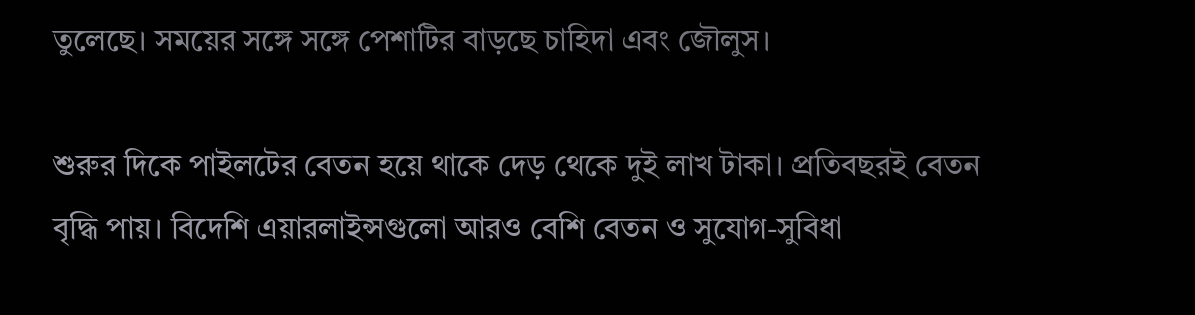তুলেছে। সময়ের সঙ্গে সঙ্গে পেশাটির বাড়ছে চাহিদা এবং জৌলুস।

শুরুর দিকে পাইলটের বেতন হয়ে থাকে দেড় থেকে দুই লাখ টাকা। প্রতিবছরই বেতন বৃদ্ধি পায়। বিদেশি এয়ারলাইন্সগুলো আরও বেশি বেতন ও সুযোগ-সুবিধা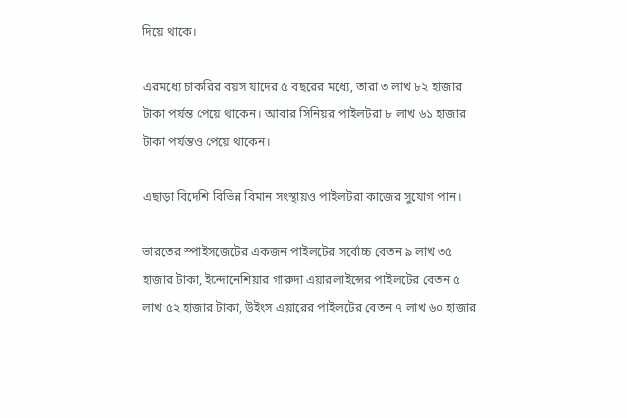দিয়ে থাকে।

এরমধ্যে চাকরির বয়স যাদের ৫ বছরের মধ্যে, তারা ৩ লাখ ৮২ হাজার টাকা পর্যন্ত পেয়ে থাকেন। আবার সিনিয়র পাইলটরা ৮ লাখ ৬১ হাজার টাকা পর্যন্তও পেয়ে থাকেন।

এছাড়া বিদেশি বিভিন্ন বিমান সংস্থায়ও পাইলটরা কাজের সুযোগ পান।

ভারতের স্পাইসজেটের একজন পাইলটের সর্বোচ্চ বেতন ৯ লাখ ৩৫ হাজার টাকা, ইন্দোনেশিয়ার গারুদা এয়ারলাইন্সের পাইলটের বেতন ৫ লাখ ৫২ হাজার টাকা, উইংস এয়ারের পাইলটের বেতন ৭ লাখ ৬০ হাজার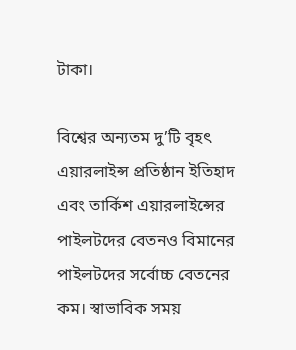টাকা।

বিশ্বের অন্যতম দু’টি বৃহৎ এয়ারলাইন্স প্রতিষ্ঠান ইতিহাদ এবং তার্কিশ এয়ারলাইন্সের পাইলটদের বেতনও বিমানের পাইলটদের সর্বোচ্চ বেতনের কম। স্বাভাবিক সময়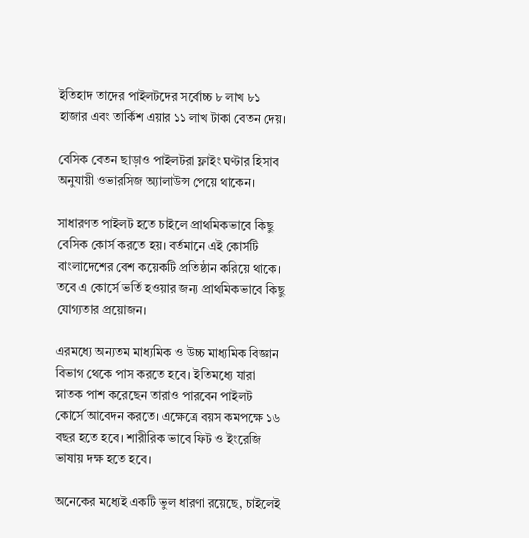ইতিহাদ তাদের পাইলটদের সর্বোচ্চ ৮ লাখ ৮১ হাজার এবং তার্কিশ এয়ার ১১ লাখ টাকা বেতন দেয়।

বেসিক বেতন ছাড়াও পাইলটরা ফ্লাইং ঘণ্টার হিসাব অনুযায়ী ওভারসিজ অ্যালাউন্স পেয়ে থাকেন।

সাধারণত পাইলট হতে চাইলে প্রাথমিকভাবে কিছু বেসিক কোর্স করতে হয়। বর্তমানে এই কোর্সটি বাংলাদেশের বেশ কয়েকটি প্রতিষ্ঠান করিয়ে থাকে। তবে এ কোর্সে ভর্তি হওয়ার জন্য প্রাথমিকভাবে কিছু যোগ্যতার প্রয়োজন।

এরমধ্যে অন্যতম মাধ্যমিক ও উচ্চ মাধ্যমিক বিজ্ঞান বিভাগ থেকে পাস করতে হবে। ইতিমধ্যে যারা স্নাতক পাশ করেছেন তারাও পারবেন পাইলট কোর্সে আবেদন করতে। এক্ষেত্রে বয়স কমপক্ষে ১৬ বছর হতে হবে। শারীরিক ভাবে ফিট ও ইংরেজি ভাষায় দক্ষ হতে হবে।

অনেকের মধ্যেই একটি ভুল ধারণা রয়েছে, চাইলেই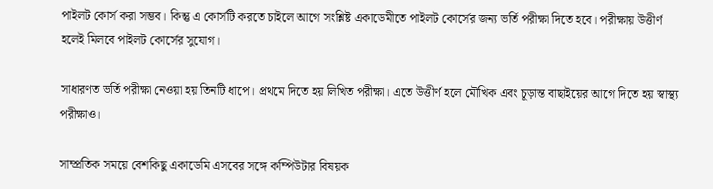পাইলট কোর্স করা সম্ভব। কিন্তু এ কোর্সটি করতে চাইলে আগে সংশ্লিষ্ট একাডেমীতে পাইলট কোর্সের জন্য ভর্তি পরীক্ষা দিতে হবে। পরীক্ষায় উত্তীর্ণ হলেই মিলবে পাইলট কোর্সের সুযোগ।

সাধারণত ভর্তি পরীক্ষা নেওয়া হয় তিনটি ধাপে। প্রথমে দিতে হয় লিখিত পরীক্ষা। এতে উত্তীর্ণ হলে মৌখিক এবং চূড়ান্ত বাছাইয়ের আগে দিতে হয় স্বাস্থ্য পরীক্ষাও।

সাম্প্রতিক সময়ে বেশকিছু একাডেমি এসবের সঙ্গে কম্পিউটার বিষয়ক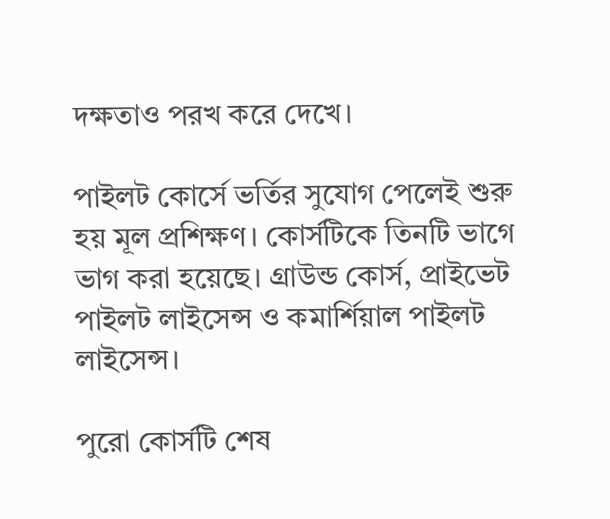দক্ষতাও পরখ করে দেখে।

পাইলট কোর্সে ভর্তির সুযোগ পেলেই শুরু হয় মূল প্রশিক্ষণ। কোর্সটিকে তিনটি ভাগে ভাগ করা হয়েছে। গ্রাউন্ড কোর্স, প্রাইভেট পাইলট লাইসেন্স ও কমার্শিয়াল পাইলট লাইসেন্স।

পুরো কোর্সটি শেষ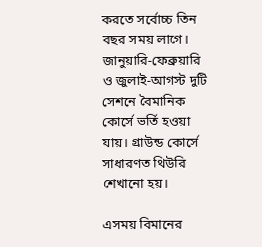করতে সর্বোচ্চ তিন বছর সময় লাগে। জানুয়ারি-ফেব্রুয়ারি ও জুলাই-আগস্ট দুটি সেশনে বৈমানিক কোর্সে ভর্তি হওয়া যায়। গ্রাউন্ড কোর্সে সাধারণত থিউরি শেখানো হয়।

এসময় বিমানের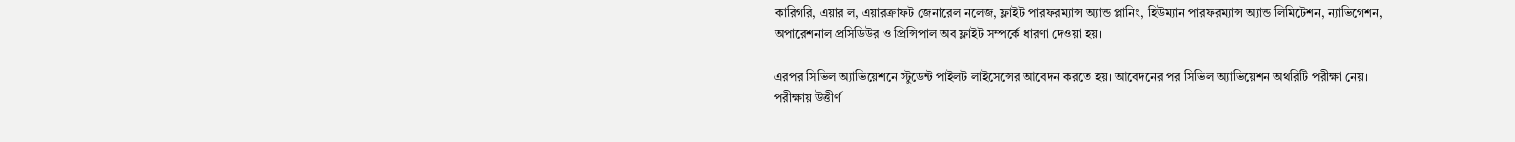কারিগরি, এয়ার ল, এয়ারক্রাফট জেনারেল নলেজ, ফ্লাইট পারফরম্যান্স অ্যান্ড প্লানিং, হিউম্যান পারফরম্যান্স অ্যান্ড লিমিটেশন, ন্যাভিগেশন, অপারেশনাল প্রসিডিউর ও প্রিন্সিপাল অব ফ্লাইট সম্পর্কে ধারণা দেওয়া হয়।

এরপর সিভিল অ্যাভিয়েশনে স্টুডেন্ট পাইলট লাইসেন্সের আবেদন করতে হয়। আবেদনের পর সিভিল অ্যাভিয়েশন অথরিটি পরীক্ষা নেয়। পরীক্ষায় উত্তীর্ণ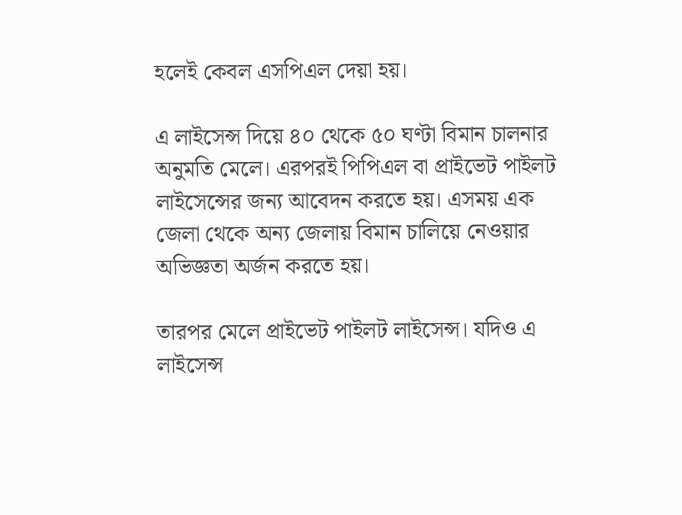হলেই কেবল এসপিএল দেয়া হয়।

এ লাইসেন্স দিয়ে ৪০ থেকে ৫০ ঘণ্টা বিমান চালনার অনুমতি মেলে। এরপরই পিপিএল বা প্রাইভেট পাইলট লাইসেন্সের জন্য আবেদন করতে হয়। এসময় এক জেলা থেকে অন্য জেলায় বিমান চালিয়ে নেওয়ার অভিজ্ঞতা অর্জন করতে হয়।

তারপর মেলে প্রাইভেট পাইলট লাইসেন্স। যদিও এ লাইসেন্স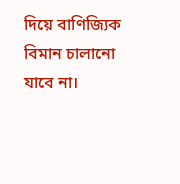দিয়ে বাণিজ্যিক বিমান চালানো যাবে না।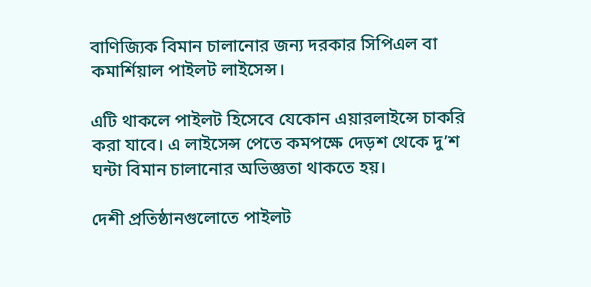বাণিজ্যিক বিমান চালানোর জন্য দরকার সিপিএল বা কমার্শিয়াল পাইলট লাইসেন্স।

এটি থাকলে পাইলট হিসেবে যেকোন এয়ারলাইন্সে চাকরি করা যাবে। এ লাইসেন্স পেতে কমপক্ষে দেড়শ থেকে দু’শ ঘন্টা বিমান চালানোর অভিজ্ঞতা থাকতে হয়।

দেশী প্রতিষ্ঠানগুলোতে পাইলট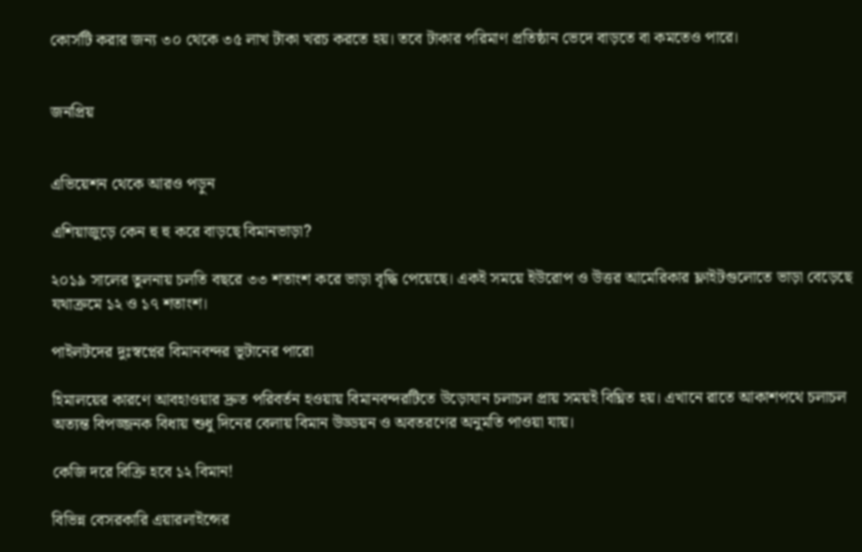কোর্সটি করার জন্য ৩০ থেকে ৩৫ লাখ টাকা খরচ করতে হয়। তবে টাকার পরিমাণ প্রতিষ্ঠান ভেদে বাড়তে বা কমতেও পারে।


জনপ্রিয়


এভিয়েশন থেকে আরও পড়ুন

এশিয়াজুড়ে কেন হু হু করে বাড়ছে বিমানভাড়া?

২০১৯ সালের তুলনায় চলতি বছরে ৩৩ শতাংশ করে ভাড়া বৃদ্ধি পেয়েছে। একই সময়ে ইউরোপ ও উত্তর আমেরিকার ফ্লাইটগুলোতে ভাড়া বেড়েছে যথাক্রমে ১২ ও ১৭ শতাংশ।

পাইলটদের দুঃস্বপ্নের বিমানবন্দর ভূটানের পারো

হিমালয়ের কারণে আবহাওয়ার দ্রুত পরিবর্তন হওয়ায় বিমানবন্দরটিতে উড়োযান চলাচল প্রায় সময়ই বিঘ্নিত হয়। এখানে রাতে আকাশপথে চলাচল অত্যন্ত বিপজ্জনক বিধায় শুধু দিনের বেলায় বিমান উড্ডয়ন ও অবতরণের অনুমতি পাওয়া যায়।

কেজি দরে বিক্রি হবে ১২ বিমান!

বিভিন্ন বেসরকারি এয়ারলাইন্সের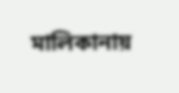মালিকানায়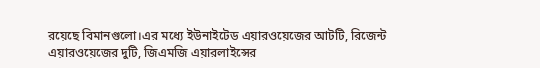রয়েছে বিমানগুলো।এর মধ্যে ইউনাইটেড এয়ারওয়েজের আটটি, রিজেন্ট এয়ারওয়েজের দুটি, জিএমজি এয়ারলাইন্সের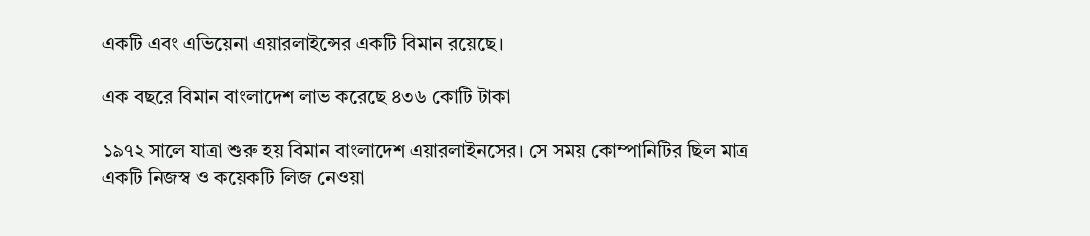একটি এবং এভিয়েনা এয়ারলাইন্সের একটি বিমান রয়েছে।

এক বছরে বিমান বাংলাদেশ লাভ করেছে ৪৩৬ কোটি টাকা

১৯৭২ সালে যাত্রা শুরু হয় বিমান বাংলাদেশ এয়ারলাইনসের। সে সময় কোম্পানিটির ছিল মাত্র একটি নিজস্ব ও কয়েকটি লিজ নেওয়া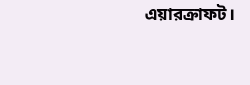এয়ারক্রাফট।